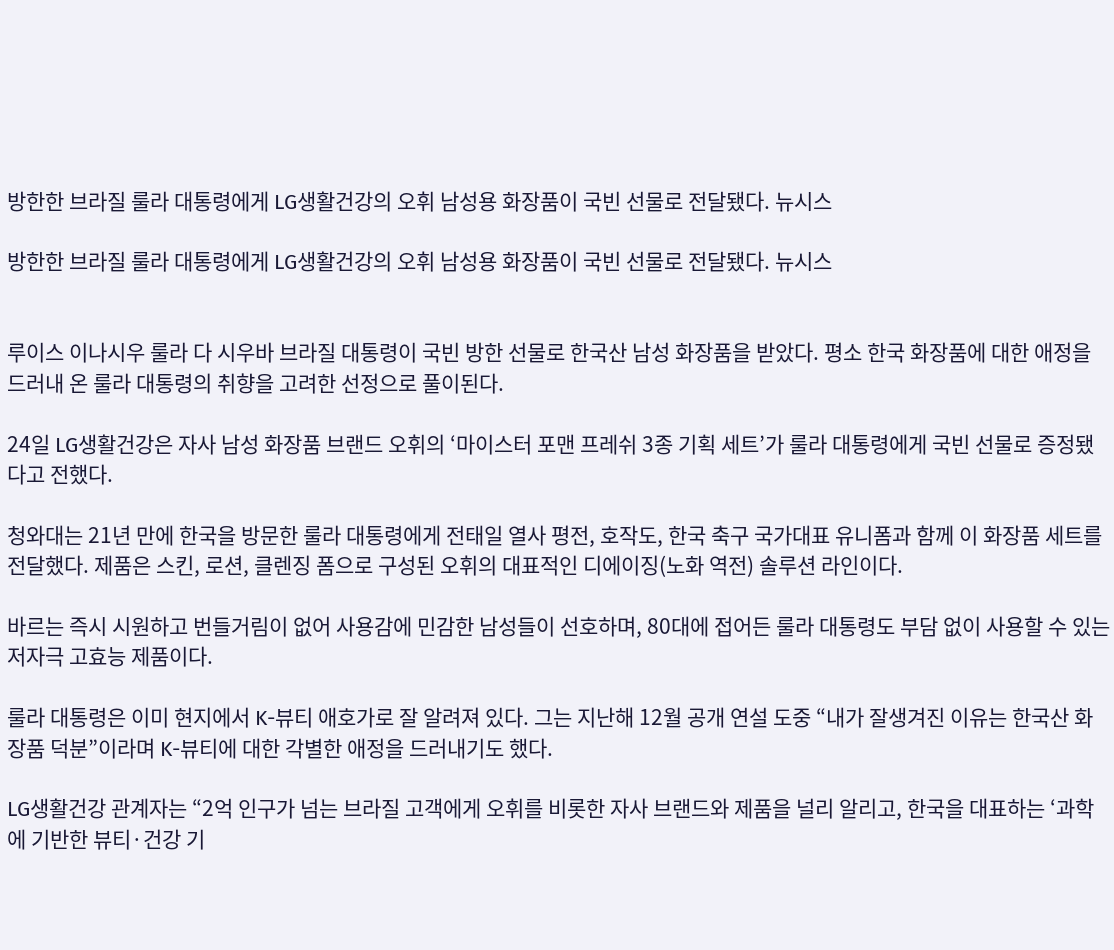방한한 브라질 룰라 대통령에게 LG생활건강의 오휘 남성용 화장품이 국빈 선물로 전달됐다. 뉴시스

방한한 브라질 룰라 대통령에게 LG생활건강의 오휘 남성용 화장품이 국빈 선물로 전달됐다. 뉴시스


루이스 이나시우 룰라 다 시우바 브라질 대통령이 국빈 방한 선물로 한국산 남성 화장품을 받았다. 평소 한국 화장품에 대한 애정을 드러내 온 룰라 대통령의 취향을 고려한 선정으로 풀이된다.

24일 LG생활건강은 자사 남성 화장품 브랜드 오휘의 ‘마이스터 포맨 프레쉬 3종 기획 세트’가 룰라 대통령에게 국빈 선물로 증정됐다고 전했다.

청와대는 21년 만에 한국을 방문한 룰라 대통령에게 전태일 열사 평전, 호작도, 한국 축구 국가대표 유니폼과 함께 이 화장품 세트를 전달했다. 제품은 스킨, 로션, 클렌징 폼으로 구성된 오휘의 대표적인 디에이징(노화 역전) 솔루션 라인이다.

바르는 즉시 시원하고 번들거림이 없어 사용감에 민감한 남성들이 선호하며, 80대에 접어든 룰라 대통령도 부담 없이 사용할 수 있는 저자극 고효능 제품이다.

룰라 대통령은 이미 현지에서 K-뷰티 애호가로 잘 알려져 있다. 그는 지난해 12월 공개 연설 도중 “내가 잘생겨진 이유는 한국산 화장품 덕분”이라며 K-뷰티에 대한 각별한 애정을 드러내기도 했다.

LG생활건강 관계자는 “2억 인구가 넘는 브라질 고객에게 오휘를 비롯한 자사 브랜드와 제품을 널리 알리고, 한국을 대표하는 ‘과학에 기반한 뷰티·건강 기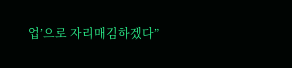업’으로 자리매김하겠다”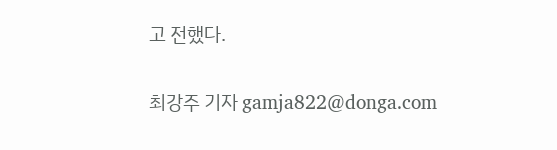고 전했다.

최강주 기자 gamja822@donga.com